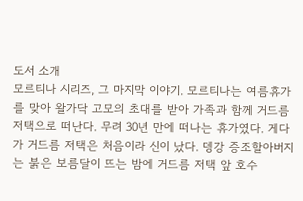도서 소개
모르티나 시리즈, 그 마지막 이야기. 모르티나는 여름휴가를 맞아 왈가닥 고모의 초대를 받아 가족과 함께 거드름 저택으로 떠난다. 무려 30년 만에 떠나는 휴가였다. 게다가 거드름 저택은 처음이라 신이 났다. 뎅강 증조할아버지는 붉은 보름달이 뜨는 밤에 거드름 저택 앞 호수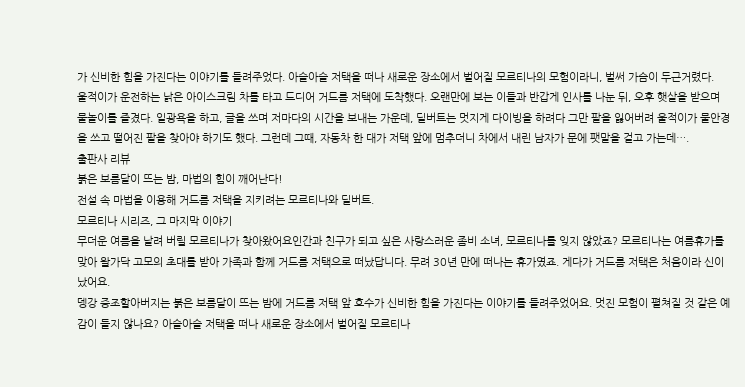가 신비한 힘을 가진다는 이야기를 들려주었다. 아슬아슬 저택을 떠나 새로운 장소에서 벌어질 모르티나의 모험이라니, 벌써 가슴이 두근거렸다.
울적이가 운전하는 낡은 아이스크림 차를 타고 드디어 거드름 저택에 도착했다. 오랜만에 보는 이들과 반갑게 인사를 나눈 뒤, 오후 햇살을 받으며 물놀이를 즐겼다. 일광욕을 하고, 글을 쓰며 저마다의 시간을 보내는 가운데, 딜버트는 멋지게 다이빙을 하려다 그만 팔을 잃어버려 울적이가 물안경을 쓰고 떨어진 팔을 찾아야 하기도 했다. 그런데 그때, 자동차 한 대가 저택 앞에 멈추더니 차에서 내린 남자가 문에 팻말을 걸고 가는데….
출판사 리뷰
붉은 보름달이 뜨는 밤, 마법의 힘이 깨어난다!
전설 속 마법을 이용해 거드름 저택을 지키려는 모르티나와 딜버트.
모르티나 시리즈, 그 마지막 이야기
무더운 여름을 날려 버릴 모르티나가 찾아왔어요인간과 친구가 되고 싶은 사랑스러운 좀비 소녀, 모르티나를 잊지 않았죠? 모르티나는 여름휴가를 맞아 왈가닥 고모의 초대를 받아 가족과 함께 거드름 저택으로 떠났답니다. 무려 30년 만에 떠나는 휴가였죠. 게다가 거드름 저택은 처음이라 신이 났어요.
뎅강 증조할아버지는 붉은 보름달이 뜨는 밤에 거드름 저택 앞 호수가 신비한 힘을 가진다는 이야기를 들려주었어요. 멋진 모험이 펼쳐질 것 같은 예감이 들지 않나요? 아슬아슬 저택을 떠나 새로운 장소에서 벌어질 모르티나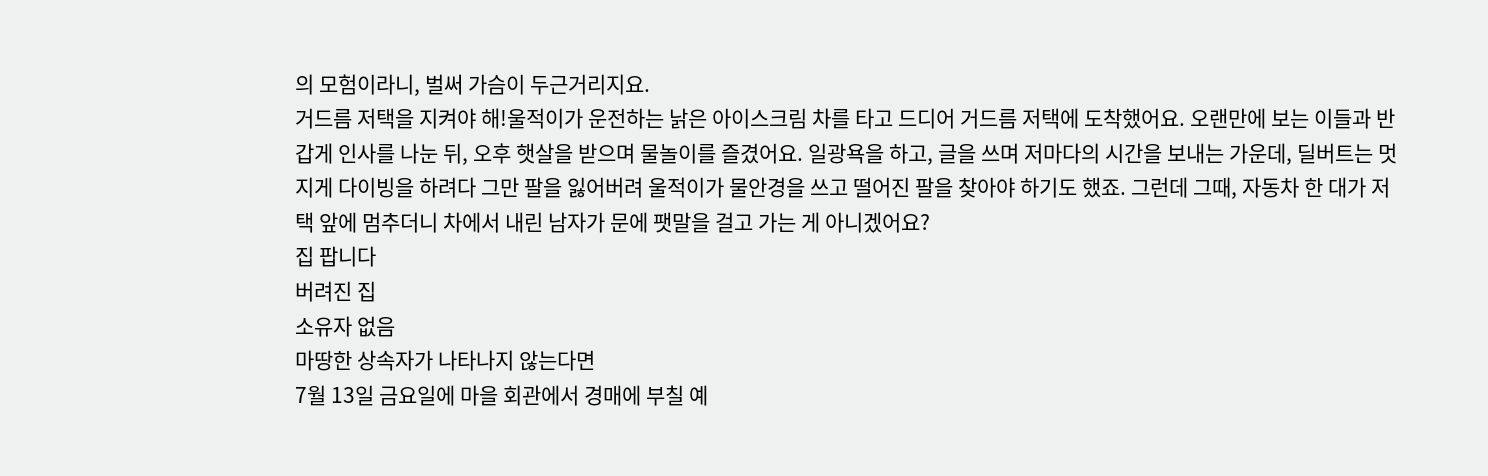의 모험이라니, 벌써 가슴이 두근거리지요.
거드름 저택을 지켜야 해!울적이가 운전하는 낡은 아이스크림 차를 타고 드디어 거드름 저택에 도착했어요. 오랜만에 보는 이들과 반갑게 인사를 나눈 뒤, 오후 햇살을 받으며 물놀이를 즐겼어요. 일광욕을 하고, 글을 쓰며 저마다의 시간을 보내는 가운데, 딜버트는 멋지게 다이빙을 하려다 그만 팔을 잃어버려 울적이가 물안경을 쓰고 떨어진 팔을 찾아야 하기도 했죠. 그런데 그때, 자동차 한 대가 저택 앞에 멈추더니 차에서 내린 남자가 문에 팻말을 걸고 가는 게 아니겠어요?
집 팝니다
버려진 집
소유자 없음
마땅한 상속자가 나타나지 않는다면
7월 13일 금요일에 마을 회관에서 경매에 부칠 예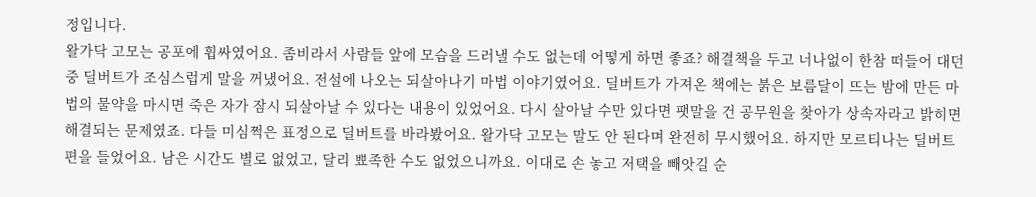정입니다.
왈가닥 고모는 공포에 휩싸였어요. 좀비라서 사람들 앞에 모습을 드러낼 수도 없는데 어떻게 하면 좋죠? 해결책을 두고 너나없이 한참 떠들어 대던 중 딜버트가 조심스럽게 말을 꺼냈어요. 전설에 나오는 되살아나기 마법 이야기였어요. 딜버트가 가져온 책에는 붉은 보름달이 뜨는 밤에 만든 마법의 물약을 마시면 죽은 자가 잠시 되살아날 수 있다는 내용이 있었어요. 다시 살아날 수만 있다면 팻말을 건 공무원을 찾아가 상속자라고 밝히면 해결되는 문제였죠. 다들 미심쩍은 표정으로 딜버트를 바라봤어요. 왈가닥 고모는 말도 안 된다며 완전히 무시했어요. 하지만 모르티나는 딜버트 편을 들었어요. 남은 시간도 별로 없었고, 달리 뾰족한 수도 없었으니까요. 이대로 손 놓고 저택을 빼앗길 순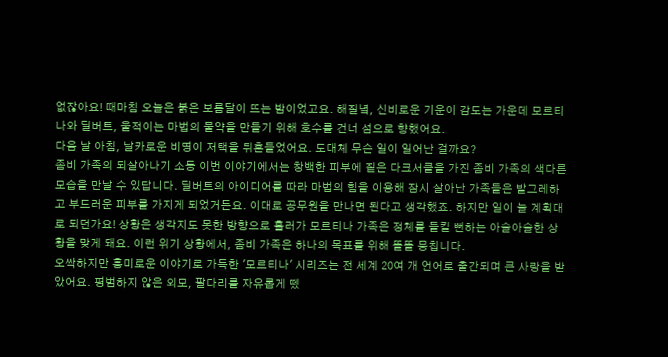없잖아요! 때마침 오늘은 붉은 보름달이 뜨는 밤이었고요. 해질녘, 신비로운 기운이 감도는 가운데 모르티나와 딜버트, 울적이는 마법의 물약을 만들기 위해 호수를 건너 섬으로 향했어요.
다음 날 아침, 날카로운 비명이 저택을 뒤흔들었어요. 도대체 무슨 일이 일어난 걸까요?
좀비 가족의 되살아나기 소동 이번 이야기에서는 창백한 피부에 짙은 다크서클을 가진 좀비 가족의 색다른 모습을 만날 수 있답니다. 딜버트의 아이디어를 따라 마법의 힘을 이용해 잠시 살아난 가족들은 발그레하고 부드러운 피부를 가지게 되었거든요. 이대로 공무원을 만나면 된다고 생각했죠. 하지만 일이 늘 계획대로 되던가요! 상황은 생각지도 못한 방향으로 흘러가 모르티나 가족은 정체를 들킬 뻔하는 아슬아슬한 상황을 맞게 돼요. 이런 위기 상황에서, 좀비 가족은 하나의 목표를 위해 똘똘 뭉칩니다.
오싹하지만 흥미로운 이야기로 가득한 '모르티나' 시리즈는 전 세계 20여 개 언어로 출간되며 큰 사랑을 받았어요. 평범하지 않은 외모, 팔다리를 자유롭게 뗐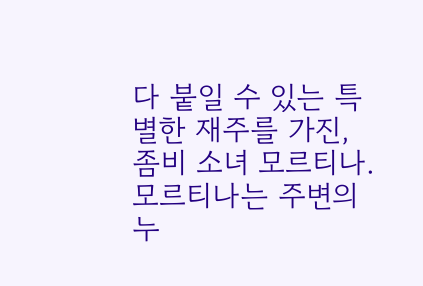다 붙일 수 있는 특별한 재주를 가진, 좀비 소녀 모르티나. 모르티나는 주변의 누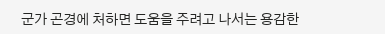군가 곤경에 처하면 도움을 주려고 나서는 용감한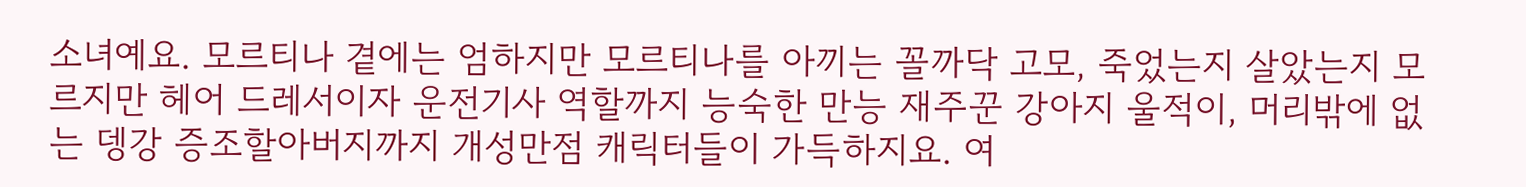소녀예요. 모르티나 곁에는 엄하지만 모르티나를 아끼는 꼴까닥 고모, 죽었는지 살았는지 모르지만 헤어 드레서이자 운전기사 역할까지 능숙한 만능 재주꾼 강아지 울적이, 머리밖에 없는 뎅강 증조할아버지까지 개성만점 캐릭터들이 가득하지요. 여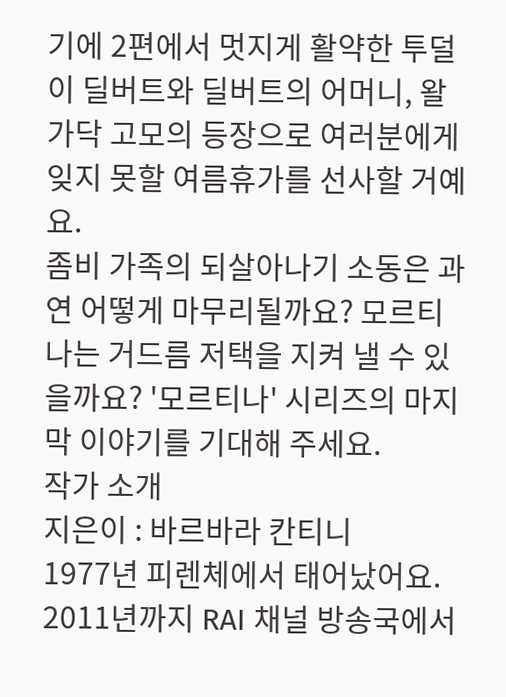기에 2편에서 멋지게 활약한 투덜이 딜버트와 딜버트의 어머니, 왈가닥 고모의 등장으로 여러분에게 잊지 못할 여름휴가를 선사할 거예요.
좀비 가족의 되살아나기 소동은 과연 어떻게 마무리될까요? 모르티나는 거드름 저택을 지켜 낼 수 있을까요? '모르티나' 시리즈의 마지막 이야기를 기대해 주세요.
작가 소개
지은이 : 바르바라 칸티니
1977년 피렌체에서 태어났어요. 2011년까지 RAI 채널 방송국에서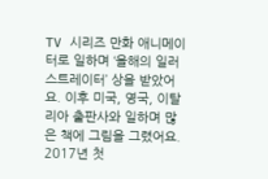TV 시리즈 만화 애니메이터로 일하며 ‘올해의 일러스트레이터’ 상을 받았어요. 이후 미국, 영국, 이탈리아 출판사와 일하며 많은 책에 그림을 그렸어요. 2017년 첫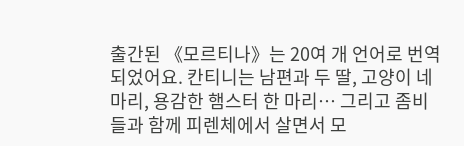출간된 《모르티나》는 20여 개 언어로 번역되었어요. 칸티니는 남편과 두 딸, 고양이 네 마리, 용감한 햄스터 한 마리… 그리고 좀비들과 함께 피렌체에서 살면서 모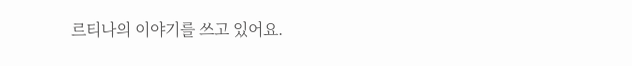르티나의 이야기를 쓰고 있어요.